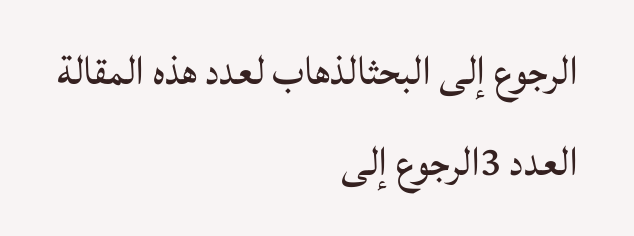الرجوع إلى البحثالذهاب لعدد هذه المقالة العدد 3الرجوع إلى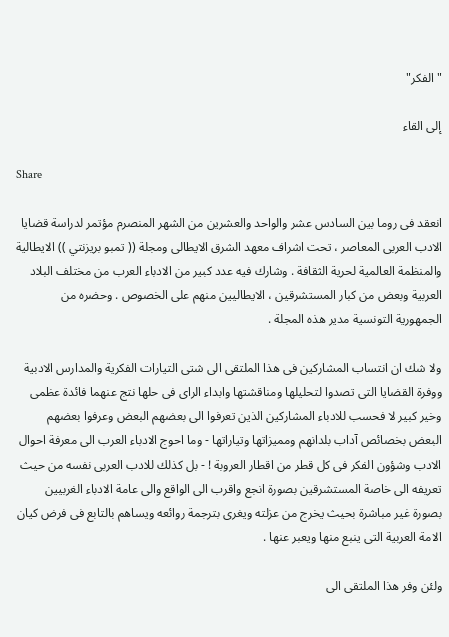"الفكر"

إلى القاء

Share

انعقد فى روما بين السادس عشر والواحد والعشرين من الشهر المنصرم مؤتمر لدراسة قضايا الادب العربى المعاصر ، تحت اشراف معهد الشرق الايطالى ومجلة (( تمبو بريزنتي )) الايطالية والمنظمة العالمية لحرية الثقافة . وشارك فيه عدد كبير من الادباء العرب من مختلف البلاد العربية وبعض من كبار المستشرقين ، الايطاليين منهم على الخصوص . وحضره من الجمهورية التونسية مدير هذه المجلة .

ولا شك ان انتساب المشاركين فى هذا الملتقى الى شتى التيارات الفكرية والمدارس الادبية ووفرة القضايا التى تصدوا لتحليلها ومناقشتها وابداء الراى فى حلها نتج عنهما فائدة عظمى وخير كبير لا فحسب للادباء المشاركين الذين تعرفوا الى بعضهم البعض وعرفوا بعضهم البعض بخصائص آداب بلدانهم ومميزاتها وتياراتها - وما احوج الادباء العرب الى معرفة احوال الادب وشؤون الفكر فى كل قطر من اقطار العروبة ! - بل كذلك للادب العربى نفسه من حيث تعريفه الى خاصة المستشرقين بصورة انجع واقرب الى الواقع والى عامة الادباء الغربيين بصورة غير مباشرة بحيث يخرج من عزلته ويغرى بترجمة روائعه ويساهم بالتابع فى فرض كيان الامة العربية التى ينبع منها ويعبر عنها .

ولئن وفر هذا الملتقى الى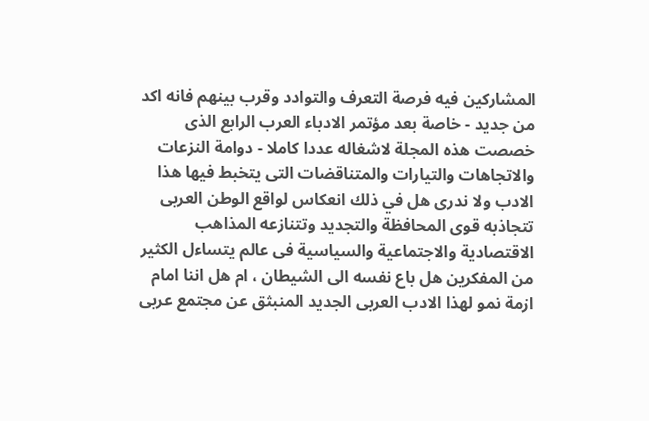المشاركين فيه فرصة التعرف والتوادد وقرب بينهم فانه اكد من جديد - خاصة بعد مؤتمر الادباء العرب الرابع الذى خصصت هذه المجلة لاشغاله عددا كاملا - دوامة النزعات والاتجاهات والتيارات والمتناقضات التى يتخبط فيها هذا الادب ولا ندرى هل في ذلك انعكاس لواقع الوطن العربى تتجاذبه قوى المحافظة والتجديد وتتنازعه المذاهب الاقتصادية والاجتماعية والسياسية فى عالم يتساءل الكثير من المفكرين هل باع نفسه الى الشيطان ، ام هل اننا امام ازمة نمو لهذا الادب العربى الجديد المنبثق عن مجتمع عربى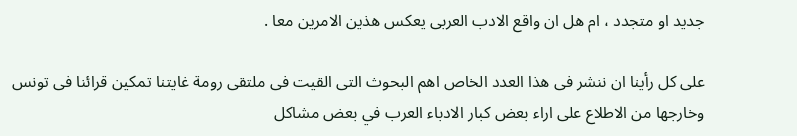جديد او متجدد ، ام هل ان واقع الادب العربى يعكس هذين الامرين معا .

على كل رأينا ان ننشر فى هذا العدد الخاص اهم البحوث التى القيت فى ملتقى رومة غايتنا تمكين قرائنا فى تونس وخارجها من الاطلاع على اراء بعض كبار الادباء العرب في بعض مشاكل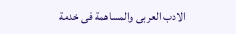الادب العربى والمساهمة فى خدمة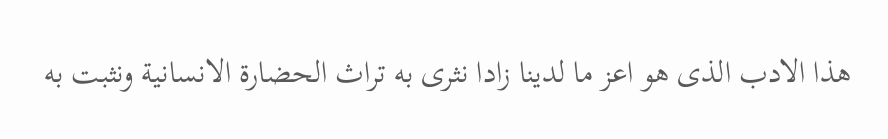هذا الادب الذى هو اعز ما لدينا زادا نثرى به تراث الحضارة الانسانية ونثبت به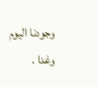وجودنا اليوم وغدا .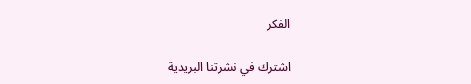الفكر

اشترك في نشرتنا البريدية